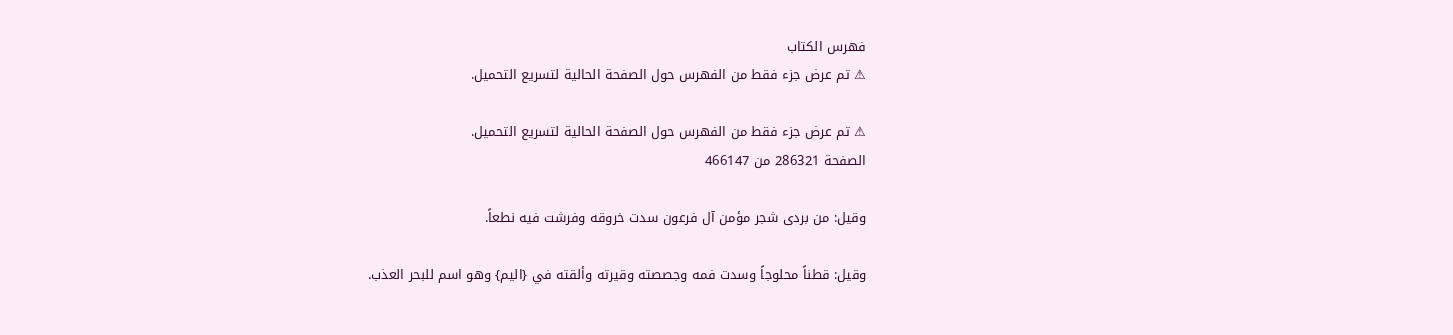فهرس الكتاب
⚠ تم عرض جزء فقط من الفهرس حول الصفحة الحالية لتسريع التحميل.

⚠ تم عرض جزء فقط من الفهرس حول الصفحة الحالية لتسريع التحميل.
الصفحة 286321 من 466147

وقيل: من بردى شجر مؤمن آل فرعون سدت خروقه وفرشت فيه نطعاً.

وقيل: قطناً محلوجاً وسدت فمه وجصصته وقيرته وألقته في {اليم} وهو اسم للبحر العذب.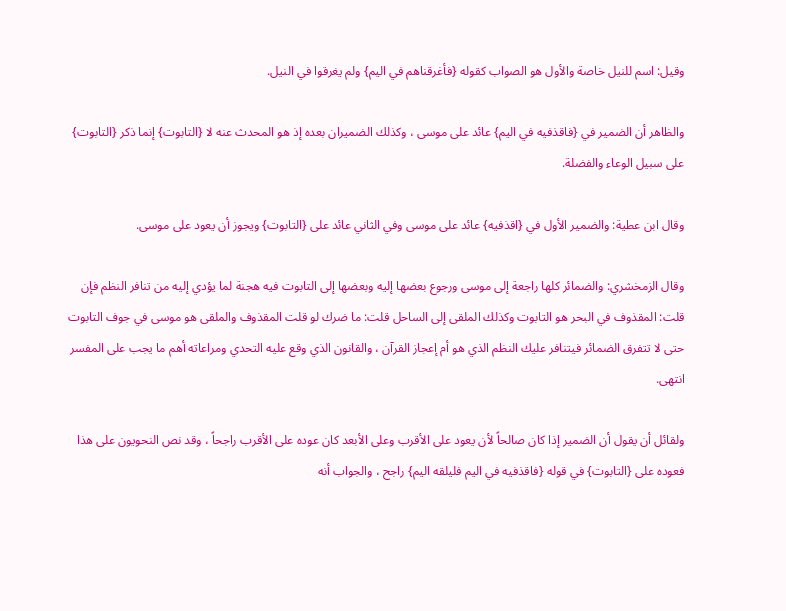وقيل: اسم للنيل خاصة والأول هو الصواب كقوله {فأغرقناهم في اليم} ولم يغرقوا في النيل.

والظاهر أن الضمير في {فاقذفيه في اليم} عائد على موسى ، وكذلك الضميران بعده إذ هو المحدث عنه لا {التابوت} إنما ذكر {التابوت} على سبيل الوعاء والفضلة.

وقال ابن عطية: والضمير الأول في {اقذفيه} عائد على موسى وفي الثاني عائد على {التابوت} ويجوز أن يعود على موسى.

وقال الزمخشري: والضمائر كلها راجعة إلى موسى ورجوع بعضها إليه وبعضها إلى التابوت فيه هجنة لما يؤدي إليه من تنافر النظم فإن قلت: المقذوف في البحر هو التابوت وكذلك الملقى إلى الساحل قلت: ما ضرك لو قلت المقذوف والملقى هو موسى في جوف التابوت حتى لا تتفرق الضمائر فيتنافر عليك النظم الذي هو أم إعجاز القرآن ، والقانون الذي وقع عليه التحدي ومراعاته أهم ما يجب على المفسر انتهى.

ولقائل أن يقول أن الضمير إذا كان صالحاً لأن يعود على الأقرب وعلى الأبعد كان عوده على الأقرب راجحاً ، وقد نص النحويون على هذا فعوده على {التابوت} في قوله {فاقذفيه في اليم فليلقه اليم} راجح ، والجواب أنه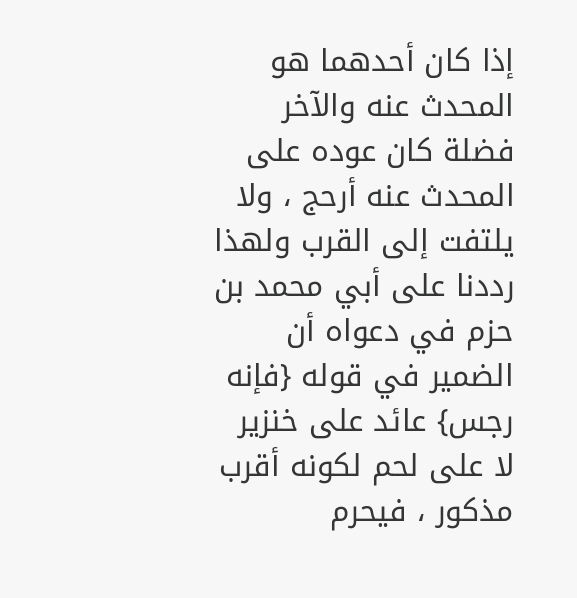إذا كان أحدهما هو المحدث عنه والآخر فضلة كان عوده على المحدث عنه أرحج ، ولا يلتفت إلى القرب ولهذا رددنا على أبي محمد بن حزم في دعواه أن الضمير في قوله {فإنه رجس} عائد على خنزير لا على لحم لكونه أقرب مذكور ، فيحرم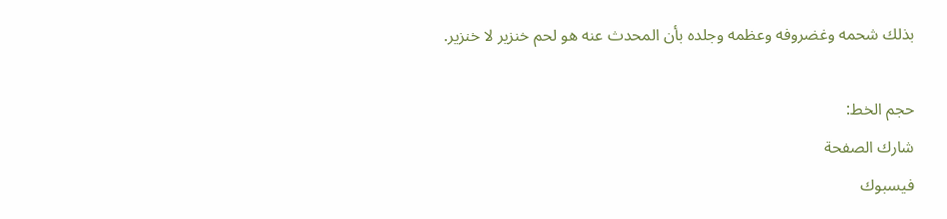بذلك شحمه وغضروفه وعظمه وجلده بأن المحدث عنه هو لحم خنزير لا خنزير.

حجم الخط:
شارك الصفحة
فيسبوك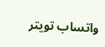واتساب تويتر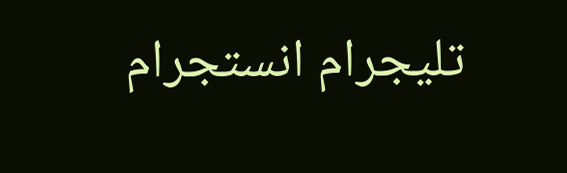تليجرام انستجرام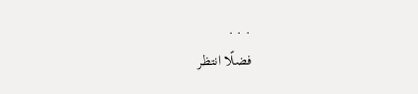. . .
فضلًا انتظر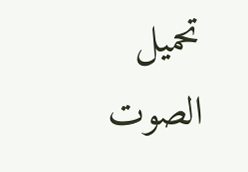تحميل الصوت